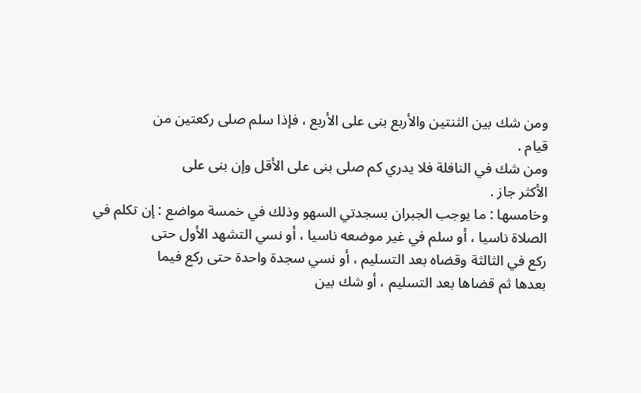ومن شك بين الثنتين والأربع بنى على الأربع ، فإذا سلم صلى ركعتين من
قيام .
ومن شك في النافلة فلا يدري كم صلى بنى على الأقل وإن بنى على
الأكثر جاز .
وخامسها : ما يوجب الجبران بسجدتي السهو وذلك في خمسة مواضع : إن تكلم في
الصلاة ناسيا ، أو سلم في غير موضعه ناسيا ، أو نسي التشهد الأول حتى
ركع في الثالثة وقضاه بعد التسليم ، أو نسي سجدة واحدة حتى ركع فيما
بعدها ثم قضاها بعد التسليم ، أو شك بين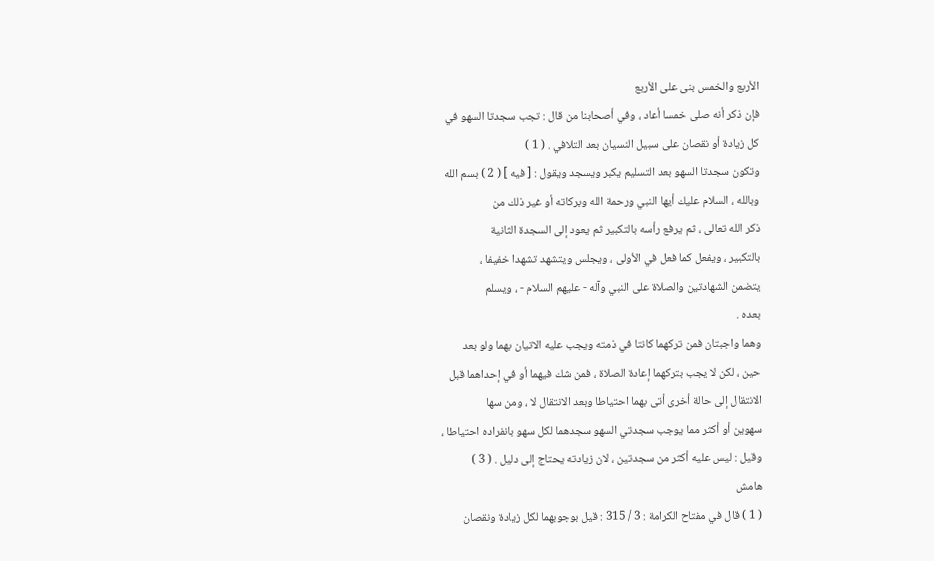الأربع والخمس بنى على الأربع
فإن ذكر أنه صلى خمسا أعاد ، وفي أصحابنا من قال : تجب سجدتا السهو في
كل زيادة أو نقصان على سبيل النسيان بعد التلافي . ( 1 )
وتكون سجدتا السهو بعد التسليم يكبر ويسجد ويقول : [ فيه ] ( 2 ) بسم الله
وبالله ، السلام عليك أيها النبي ورحمة الله وبركاته أو غير ذلك من
ذكر الله تعالى ، ثم يرفع رأسه بالتكبير ثم يعود إلى السجدة الثانية
بالتكبير ، ويفعل كما فعل في الأولى ، ويجلس ويتشهد تشهدا خفيفا ،
يتضمن الشهادتين والصلاة على النبي وآله - عليهم السلام - ، ويسلم
بعده .
وهما واجبتان فمن تركهما كانتا في ذمته ويجب عليه الاتيان بهما ولو بعد
حين ، لكن لا يجب بتركهما إعادة الصلاة ، فمن شك فيهما أو في إحداهما قبل
الانتقال إلى حالة أخرى أتى بهما احتياطا وبعد الانتقال لا ، ومن سها
سهوين أو أكثر مما يوجب سجدتي السهو سجدهما لكل سهو بانفراده احتياطا ،
وقيل : ليس عليه أكثر من سجدتين ، لان زيادته يحتاج إلى دليل . ( 3 )
هامش
( 1 ) قال في مفتاح الكرامة : 3 / 315 : قيل بوجوبهما لكل زيادة ونقصان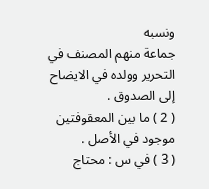ونسبه
جماعة منهم المصنف في التحرير وولده في الايضاح إلى الصدوق .
( 2 ) ما بين المعقوفتين موجود في الأصل .
( 3 ) في س : محتاج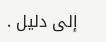إلى دليل .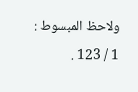ولاحظ المبسوط : 1 / 123 .